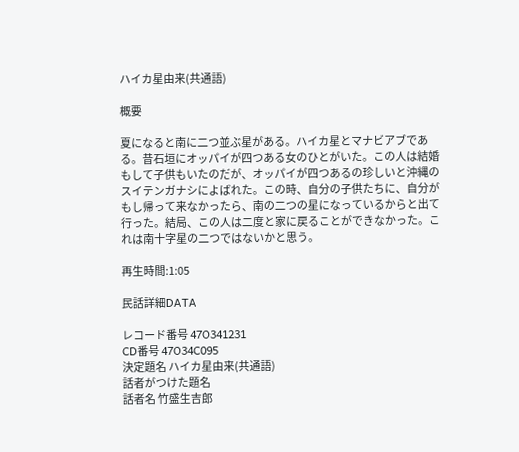ハイカ星由来(共通語)

概要

夏になると南に二つ並ぶ星がある。ハイカ星とマナビアブである。昔石垣にオッパイが四つある女のひとがいた。この人は結婚もして子供もいたのだが、オッパイが四つあるの珍しいと沖縄のスイテンガナシによばれた。この時、自分の子供たちに、自分がもし帰って来なかったら、南の二つの星になっているからと出て行った。結局、この人は二度と家に戻ることができなかった。これは南十字星の二つではないかと思う。

再生時間:1:05

民話詳細DATA

レコード番号 47O341231
CD番号 47O34C095
決定題名 ハイカ星由来(共通語)
話者がつけた題名
話者名 竹盛生吉郎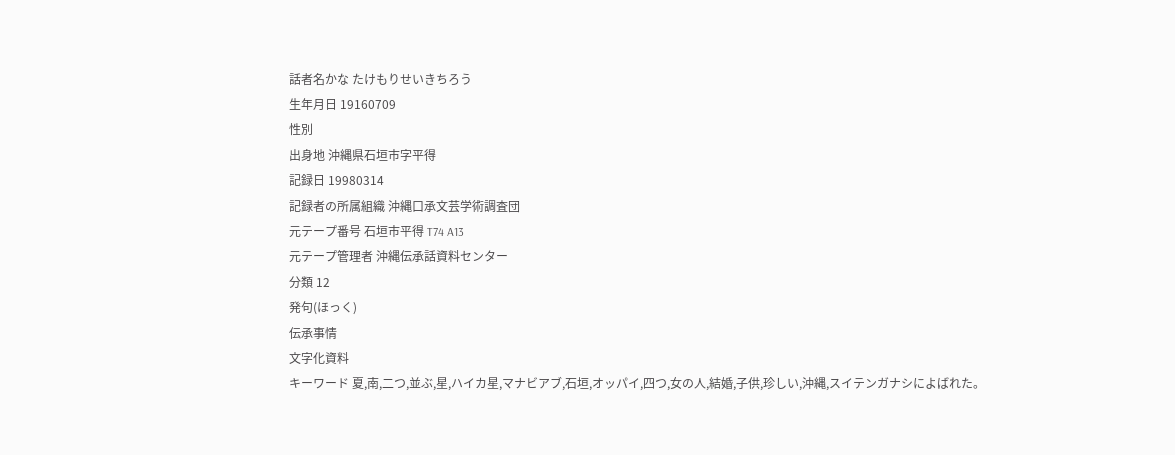話者名かな たけもりせいきちろう
生年月日 19160709
性別
出身地 沖縄県石垣市字平得
記録日 19980314
記録者の所属組織 沖縄口承文芸学術調査団
元テープ番号 石垣市平得 T74 A13
元テープ管理者 沖縄伝承話資料センター
分類 12
発句(ほっく)
伝承事情
文字化資料
キーワード 夏,南,二つ,並ぶ,星,ハイカ星,マナビアブ,石垣,オッパイ,四つ,女の人,結婚,子供,珍しい,沖縄,スイテンガナシによばれた。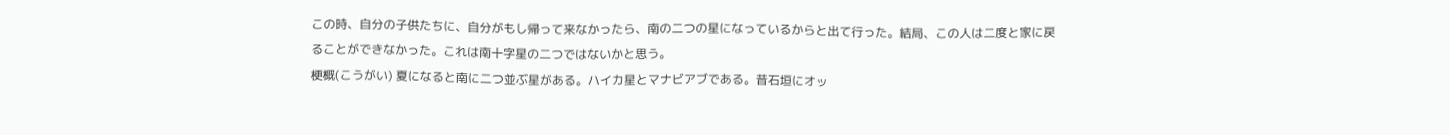この時、自分の子供たちに、自分がもし帰って来なかったら、南の二つの星になっているからと出て行った。結局、この人は二度と家に戻ることができなかった。これは南十字星の二つではないかと思う。
梗概(こうがい) 夏になると南に二つ並ぶ星がある。ハイカ星とマナビアブである。昔石垣にオッ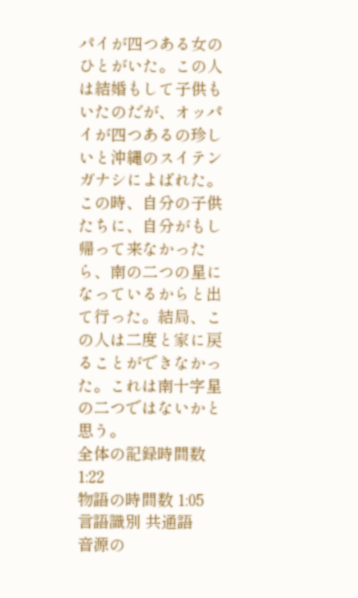パイが四つある女のひとがいた。この人は結婚もして子供もいたのだが、オッパイが四つあるの珍しいと沖縄のスイテンガナシによばれた。この時、自分の子供たちに、自分がもし帰って来なかったら、南の二つの星になっているからと出て行った。結局、この人は二度と家に戻ることができなかった。これは南十字星の二つではないかと思う。
全体の記録時間数 1:22
物語の時間数 1:05
言語識別 共通語
音源の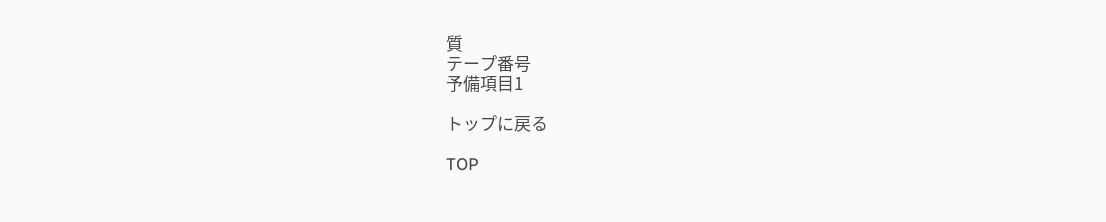質
テープ番号
予備項目1

トップに戻る

TOP